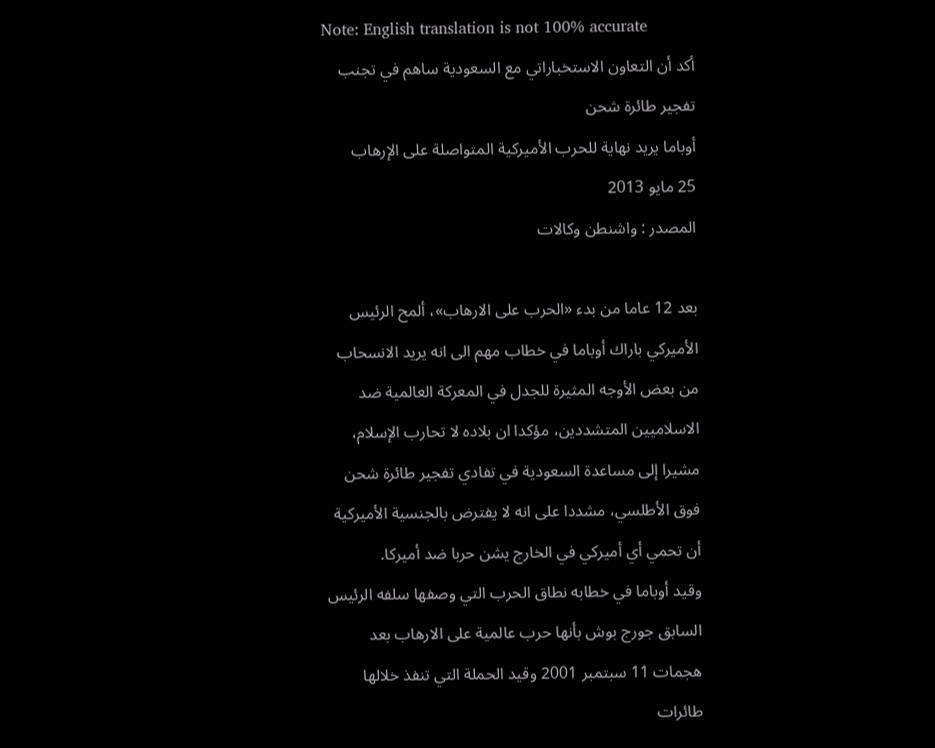Note: English translation is not 100% accurate
أكد أن التعاون الاستخباراتي مع السعودية ساهم في تجنب تفجير طائرة شحن
أوباما يريد نهاية للحرب الأميركية المتواصلة على الإرهاب
25 مايو 2013
المصدر : واشنطن وكالات

بعد 12 عاما من بدء «الحرب على الارهاب»، ألمح الرئيس الأميركي باراك أوباما في خطاب مهم الى انه يريد الانسحاب من بعض الأوجه المثيرة للجدل في المعركة العالمية ضد الاسلاميين المتشددين، مؤكدا ان بلاده لا تحارب الإسلام، مشيرا إلى مساعدة السعودية في تفادي تفجير طائرة شحن فوق الأطلسي، مشددا على انه لا يفترض بالجنسية الأميركية أن تحمي أي أميركي في الخارج يشن حربا ضد أميركا.
وقيد أوباما في خطابه نطاق الحرب التي وصفها سلفه الرئيس السابق جورج بوش بأنها حرب عالمية على الارهاب بعد هجمات 11 سبتمبر 2001 وقيد الحملة التي تنفذ خلالها طائرات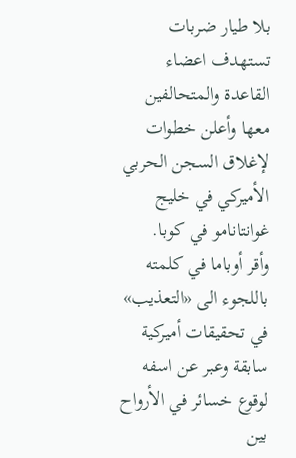بلا طيار ضربات تستهدف اعضاء القاعدة والمتحالفين معها وأعلن خطوات لإغلاق السجن الحربي الأميركي في خليج غوانتانامو في كوبا.
وأقر أوباما في كلمته باللجوء الى «التعذيب» في تحقيقات أميركية سابقة وعبر عن اسفه لوقوع خسائر في الأرواح بين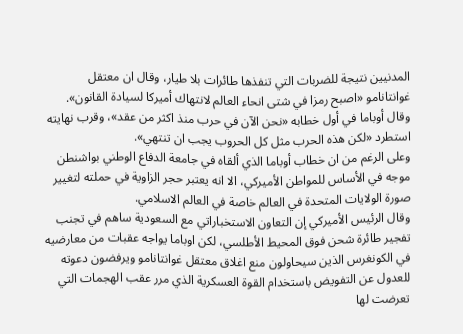المدنيين نتيجة للضربات التي تنفذها طائرات بلا طيار، وقال ان معتقل غوانتانامو «اصبح رمزا في شتى انحاء العالم لانتهاك أميركا لسيادة القانون».
وقال أوباما في أول خطابه «نحن الآن في حرب منذ اكثر من عقد»، وقرب نهايته استطرد «لكن هذه الحرب مثل كل الحروب يجب ان تنتهي».
وعلى الرغم من ان خطاب أوباما الذي ألقاه في جامعة الدفاع الوطني بواشنطن موجه في الأساس للمواطن الأميركي، الا انه يعتبر حجر الزاوية في حملته لتغيير صورة الولايات المتحدة في العالم خاصة في العالم الاسلامي.
وقال الرئيس الأميركي إن التعاون الاستخباراتي مع السعودية ساهم في تجنب تفجير طائرة شحن فوق المحيط الأطلسي، لكن اوباما يواجه عقبات من معارضيه في الكونغرس الذين سيحاولون منع اغلاق معتقل غوانتانامو ويرفضون دعوته للعدول عن التفويض باستخدام القوة العسكرية الذي مرر عقب الهجمات التي تعرضت لها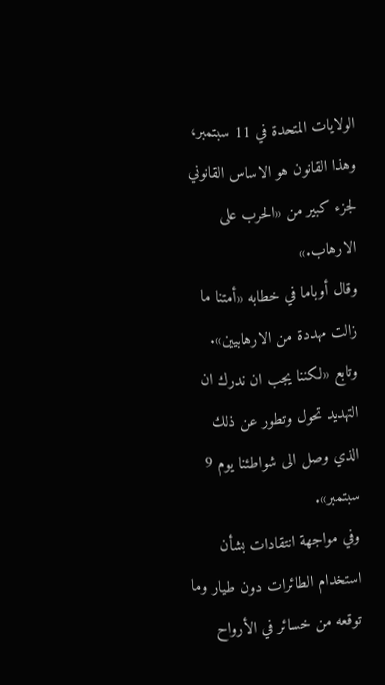الولايات المتحدة في 11 سبتمبر، وهذا القانون هو الاساس القانوني لجزء كبير من «الحرب على الارهاب.»
وقال أوباما في خطابه «أمتنا ما زالت مهددة من الارهابيين».
وتابع «لكننا يجب ان ندرك ان التهديد تحول وتطور عن ذلك الذي وصل الى شواطئنا يوم 9 سبتمبر».
وفي مواجهة انتقادات بشأن استخدام الطائرات دون طيار وما توقعه من خسائر في الأرواح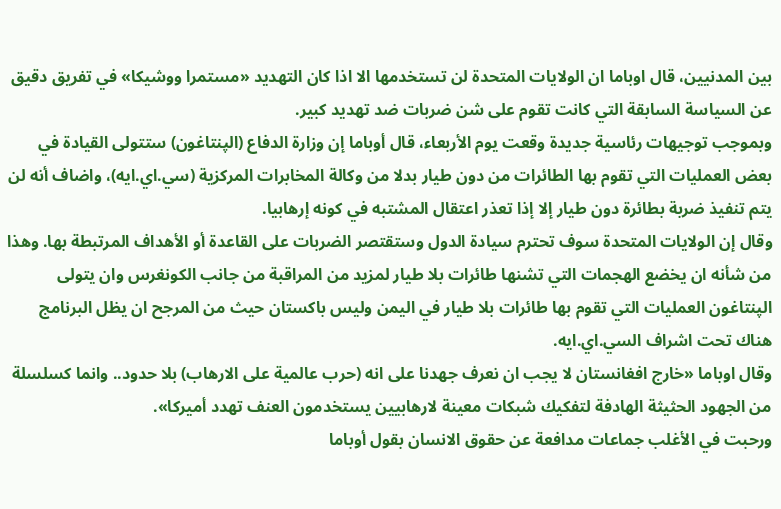بين المدنيين، قال اوباما ان الولايات المتحدة لن تستخدمها الا اذا كان التهديد «مستمرا ووشيكا» في تفريق دقيق عن السياسة السابقة التي كانت تقوم على شن ضربات ضد تهديد كبير.
وبموجب توجيهات رئاسية جديدة وقعت يوم الأربعاء، قال أوباما إن وزارة الدفاع (الپنتاغون) ستتولى القيادة في بعض العمليات التي تقوم بها الطائرات من دون طيار بدلا من وكالة المخابرات المركزية (سي.اي.ايه)، واضاف أنه لن يتم تنفيذ ضربة بطائرة دون طيار إلا إذا تعذر اعتقال المشتبه في كونه إرهابيا.
وقال إن الولايات المتحدة سوف تحترم سيادة الدول وستقتصر الضربات على القاعدة أو الأهداف المرتبطة بها. وهذا من شأنه ان يخضع الهجمات التي تشنها طائرات بلا طيار لمزيد من المراقبة من جانب الكونغرس وان يتولى الپنتاغون العمليات التي تقوم بها طائرات بلا طيار في اليمن وليس باكستان حيث من المرجح ان يظل البرنامج هناك تحت اشراف السي.اي.ايه.
وقال اوباما «خارج افغانستان لا يجب ان نعرف جهدنا على انه (حرب عالمية على الارهاب) بلا حدود.. وانما كسلسلة من الجهود الحثيثة الهادفة لتفكيك شبكات معينة لارهابيين يستخدمون العنف تهدد أميركا».
ورحبت في الأغلب جماعات مدافعة عن حقوق الانسان بقول أوباما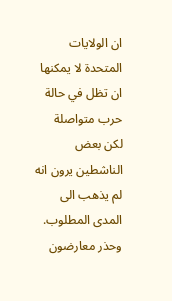ان الولايات المتحدة لا يمكنها ان تظل في حالة حرب متواصلة لكن بعض الناشطين يرون انه لم يذهب الى المدى المطلوب.
وحذر معارضون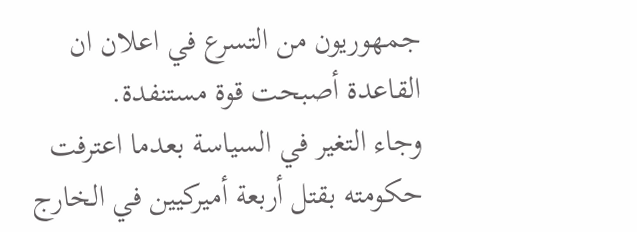جمهوريون من التسرع في اعلان ان القاعدة أصبحت قوة مستنفدة.
وجاء التغير في السياسة بعدما اعترفت حكومته بقتل أربعة أميركيين في الخارج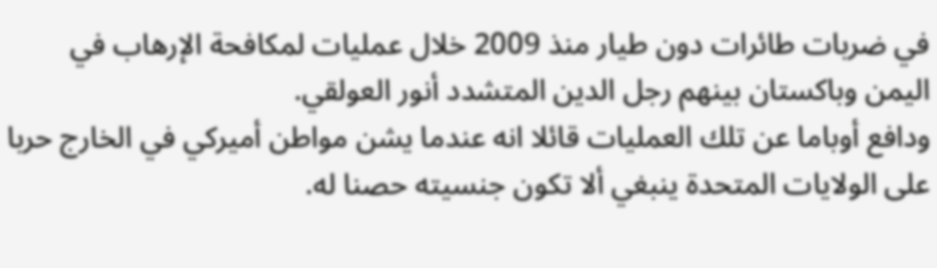في ضربات طائرات دون طيار منذ 2009 خلال عمليات لمكافحة الإرهاب في اليمن وباكستان بينهم رجل الدين المتشدد أنور العولقي.
ودافع أوباما عن تلك العمليات قائلا انه عندما يشن مواطن أميركي في الخارج حربا على الولايات المتحدة ينبغي ألا تكون جنسيته حصنا له.